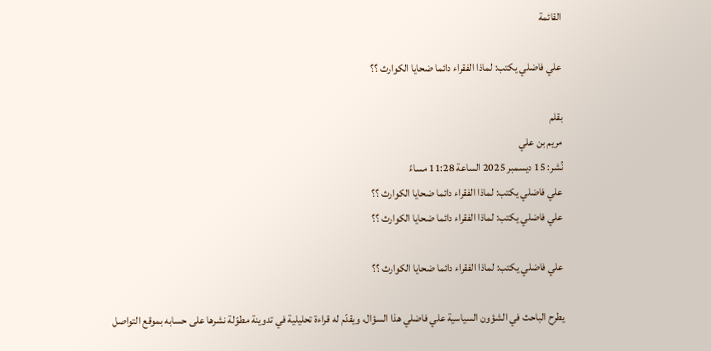القائمة

علي فاضلي يكتب: لماذا الفقراء دائما ضحايا الكوارث ؟؟

بقلم
مريم بن علي
نُشر: 15 ديسمبر 2025 الساعة 11:28 مساءً
علي فاضلي يكتب: لماذا الفقراء دائما ضحايا الكوارث ؟؟
علي فاضلي يكتب: لماذا الفقراء دائما ضحايا الكوارث ؟؟

علي فاضلي يكتب: لماذا الفقراء دائما ضحايا الكوارث ؟؟

يطرح الباحث في الشؤون السياسية علي فاضلي هذا السؤال، ويقدّم له قراءة تحليلية في تدوينة مطوّلة نشرها على حسابه بموقع التواصل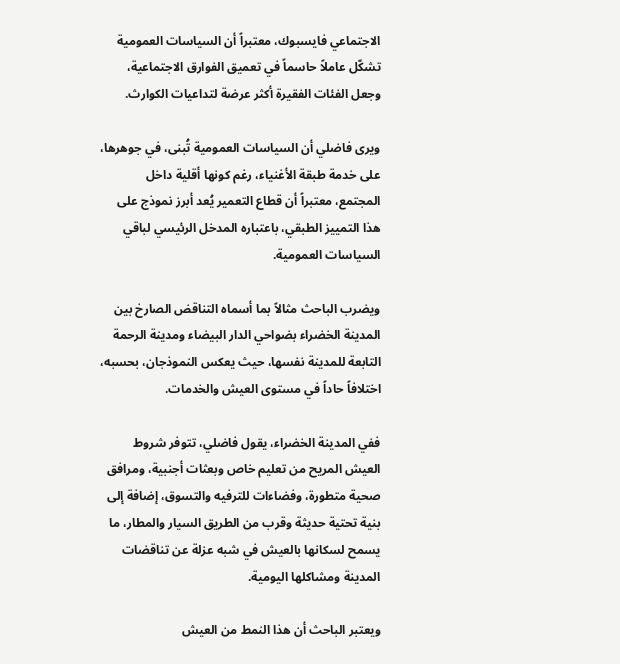الاجتماعي فايسبوك، معتبراً أن السياسات العمومية تشكّل عاملاً حاسماً في تعميق الفوارق الاجتماعية، وجعل الفئات الفقيرة أكثر عرضة لتداعيات الكوارث.

ويرى فاضلي أن السياسات العمومية تُبنى، في جوهرها، على خدمة طبقة الأغنياء، رغم كونها أقلية داخل المجتمع، معتبراً أن قطاع التعمير يُعد أبرز نموذج على هذا التمييز الطبقي، باعتباره المدخل الرئيسي لباقي السياسات العمومية.

ويضرب الباحث مثالاً بما أسماه التناقض الصارخ بين المدينة الخضراء بضواحي الدار البيضاء ومدينة الرحمة التابعة للمدينة نفسها، حيث يعكس النموذجان، بحسبه، اختلافاً حاداً في مستوى العيش والخدمات.

ففي المدينة الخضراء، يقول فاضلي، تتوفر شروط العيش المريح من تعليم خاص وبعثات أجنبية، ومرافق صحية متطورة، وفضاءات للترفيه والتسوق، إضافة إلى بنية تحتية حديثة وقرب من الطريق السيار والمطار، ما يسمح لسكانها بالعيش في شبه عزلة عن تناقضات المدينة ومشاكلها اليومية.

ويعتبر الباحث أن هذا النمط من العيش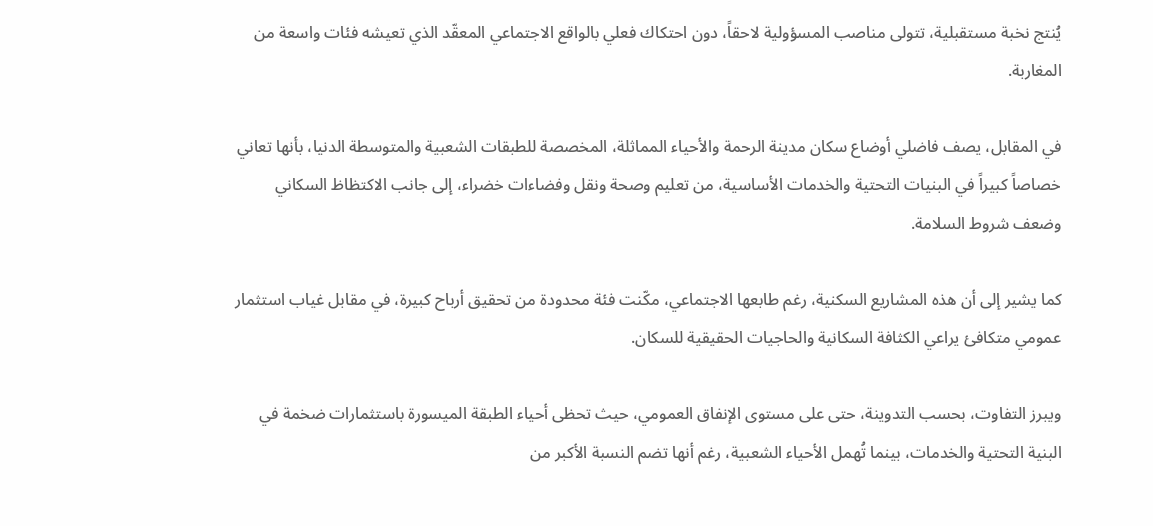يُنتج نخبة مستقبلية، تتولى مناصب المسؤولية لاحقاً، دون احتكاك فعلي بالواقع الاجتماعي المعقّد الذي تعيشه فئات واسعة من المغاربة.

في المقابل، يصف فاضلي أوضاع سكان مدينة الرحمة والأحياء المماثلة، المخصصة للطبقات الشعبية والمتوسطة الدنيا، بأنها تعاني خصاصاً كبيراً في البنيات التحتية والخدمات الأساسية، من تعليم وصحة ونقل وفضاءات خضراء، إلى جانب الاكتظاظ السكاني وضعف شروط السلامة.

كما يشير إلى أن هذه المشاريع السكنية، رغم طابعها الاجتماعي، مكّنت فئة محدودة من تحقيق أرباح كبيرة، في مقابل غياب استثمار عمومي متكافئ يراعي الكثافة السكانية والحاجيات الحقيقية للسكان.

ويبرز التفاوت، بحسب التدوينة، حتى على مستوى الإنفاق العمومي، حيث تحظى أحياء الطبقة الميسورة باستثمارات ضخمة في البنية التحتية والخدمات، بينما تُهمل الأحياء الشعبية، رغم أنها تضم النسبة الأكبر من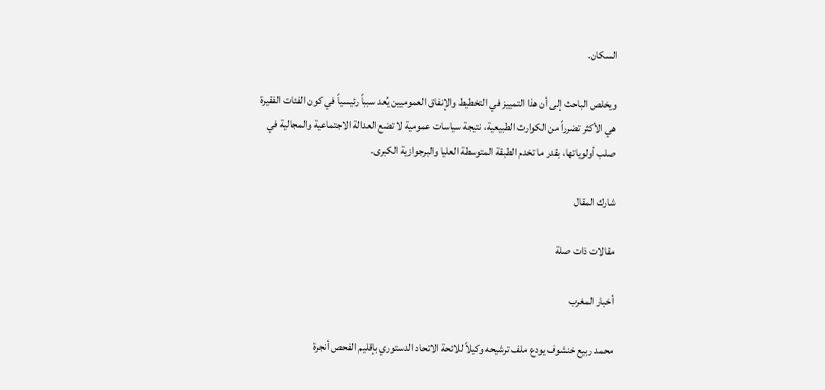السكان.

ويخلص الباحث إلى أن هذا التمييز في التخطيط والإنفاق العموميين يُعد سبباً رئيسياً في كون الفئات الفقيرة هي الأكثر تضرراً من الكوارث الطبيعية، نتيجة سياسات عمومية لا تضع العدالة الاجتماعية والمجالية في صلب أولوياتها، بقدر ما تخدم الطبقة المتوسطة العليا والبرجوازية الكبرى.

شارك المقال

مقالات ذات صلة

أخبار المغرب

محمد ربيع خنشوف يودع ملف ترشيحه وكيلاً للائحة الاتحاد الدستوري بإقليم الفحص أنجرة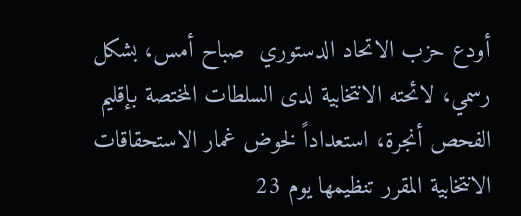أودع حزب الاتحاد الدستوري  صباح أمس، بشكل رسمي، لائحته الانتخابية لدى السلطات المختصة بإقليم الفحص أنجرة، استعداداً لخوض غمار الاستحقاقات الانتخابية المقرر تنظيمها يوم 23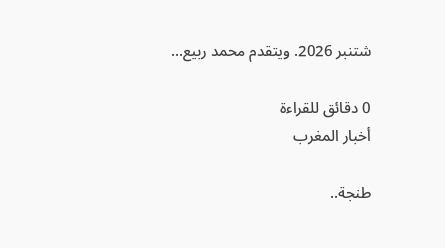شتنبر 2026. ويتقدم محمد ربيع...

0 دقائق للقراءة
أخبار المغرب

طنجة..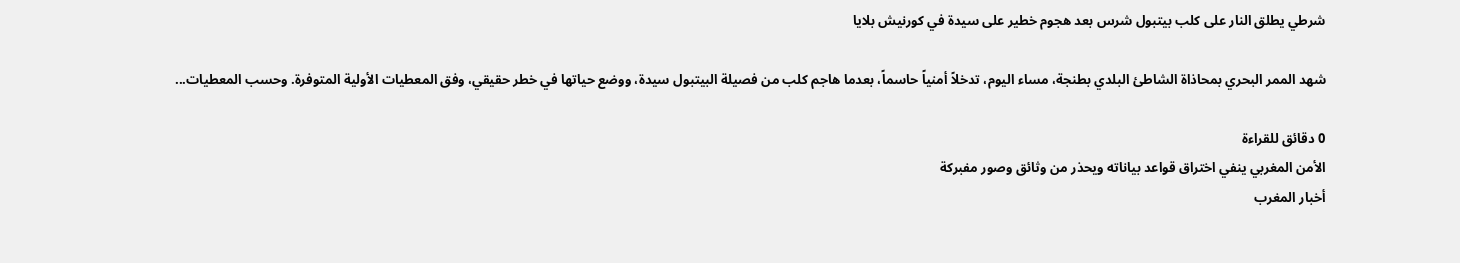شرطي يطلق النار على كلب بيتبول شرس بعد هجوم خطير على سيدة في كورنيش بلايا

شهد الممر البحري بمحاذاة الشاطئ البلدي بطنجة، مساء اليوم، تدخلاً أمنياً حاسماً، بعدما هاجم كلب من فصيلة البيتبول سيدة، ووضع حياتها في خطر حقيقي، وفق المعطيات الأولية المتوفرة. وحسب المعطيات...

0 دقائق للقراءة
الأمن المغربي ينفي اختراق قواعد بياناته ويحذر من وثائق وصور مفبركة
أخبار المغرب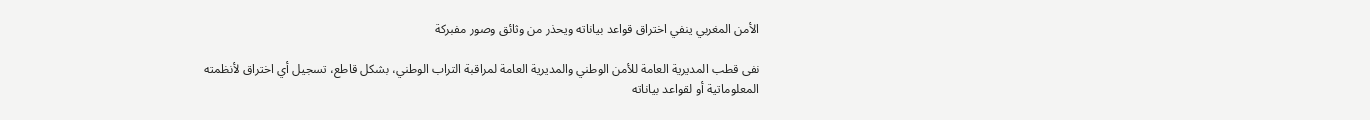الأمن المغربي ينفي اختراق قواعد بياناته ويحذر من وثائق وصور مفبركة

نفى قطب المديرية العامة للأمن الوطني والمديرية العامة لمراقبة التراب الوطني، بشكل قاطع، تسجيل أي اختراق لأنظمته المعلوماتية أو لقواعد بياناته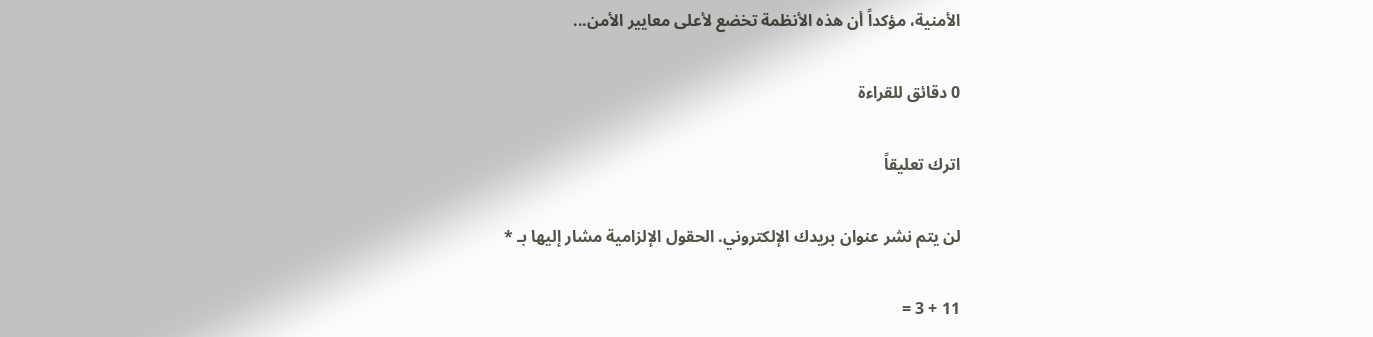الأمنية، مؤكداً أن هذه الأنظمة تخضع لأعلى معايير الأمن...

0 دقائق للقراءة

اترك تعليقاً

لن يتم نشر عنوان بريدك الإلكتروني. الحقول الإلزامية مشار إليها بـ *

11 + 3 =